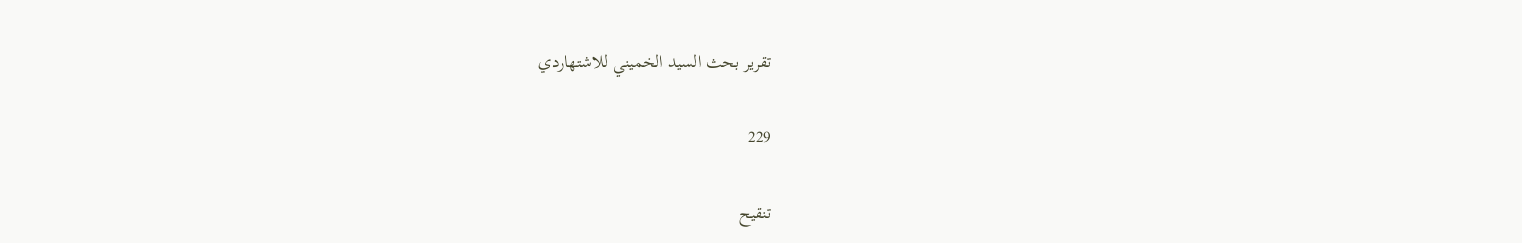تقرير بحث السيد الخميني للاشتهاردي

229

تنقيح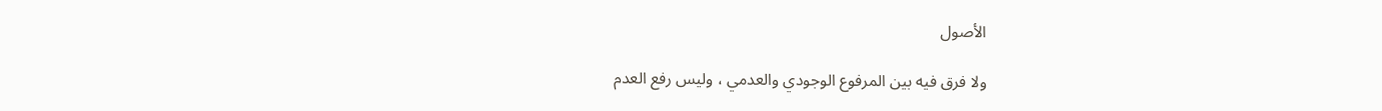الأصول

ولا فرق فيه بين المرفوع الوجودي والعدمي ، وليس رفع العدم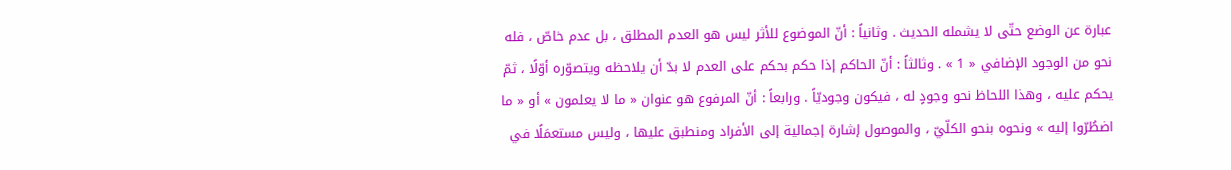عبارة عن الوضع حتّى لا يشمله الحديث . وثانياً : أنّ الموضوع للأثر ليس هو العدم المطلق ، بل عدم خاصّ ، فله نحو من الوجود الإضافي « 1 » . وثالثاً : أنّ الحاكم إذا حكم بحكم على العدم لا بدّ أن يلاحظه ويتصوّره أوّلًا ، ثمّ يحكم عليه ، وهذا اللحاظ نحو وجودٍ له ، فيكون وجوديّاً . ورابعاً : أنّ المرفوع هو عنوان « ما لا يعلمون » أو « ما اضطُرّوا إليه » ونحوه بنحو الكلّيّ ، والموصول إشارة إجمالية إلى الأفراد ومنطبق عليها ، وليس مستعمَلًا في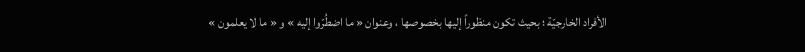الأفراد الخارجيّة ؛ بحيث تكون منظوراً إليها بخصوصها ، وعنوان « ما اضطُرّوا إليه » و « ما لا يعلمون »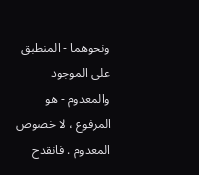ونحوهما - المنطبق على الموجود والمعدوم - هو المرفوع ، لا خصوص المعدوم . فانقدح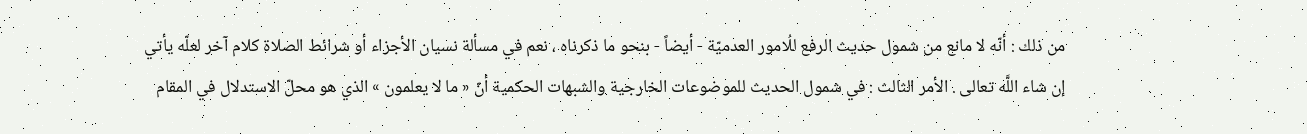من ذلك : أنّه لا مانع من شمول حديث الرفع للُامور العدميّة - أيضاً - بنحو ما ذكرناه ، نعم في مسألة نسيان الأجزاء أو شرائط الصلاة كلام آخر لعلّه يأتي إن شاء اللَّه تعالى . الأمر الثالث : في شمول الحديث للموضوعات الخارجية والشبهات الحكمية أنّ « ما لا يعلمون » الذي هو محلّ الاستدلال في المقام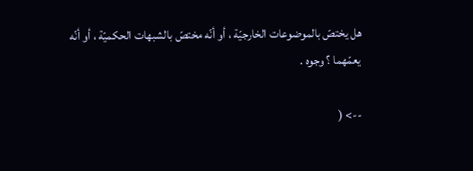هل يختصّ بالموضوعات الخارجيّة ، أو أنّه مختصّ بالشبهات الحكميّة ، أو أنّه يعمّهما ؟ وجوه .

--> (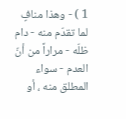1 ) - وهذا منافٍ لما تقدّم منه - دام ظلّه - مراراً من أنّ العدم - سواء المطلق منه ، أو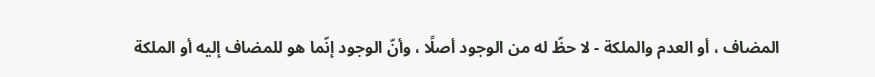المضاف ، أو العدم والملكة - لا حظّ له من الوجود أصلًا ، وأنّ الوجود إنّما هو للمضاف إليه أو الملكة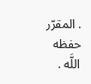. المقرّر حفظه اللَّه .